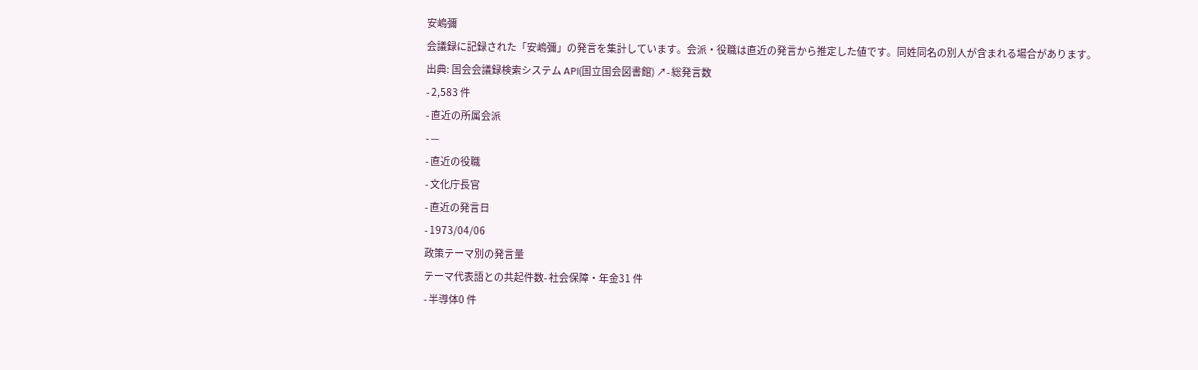安嶋彌
会議録に記録された「安嶋彌」の発言を集計しています。会派・役職は直近の発言から推定した値です。同姓同名の別人が含まれる場合があります。
出典: 国会会議録検索システム API(国立国会図書館) ↗- 総発言数
- 2,583 件
- 直近の所属会派
- —
- 直近の役職
- 文化庁長官
- 直近の発言日
- 1973/04/06
政策テーマ別の発言量
テーマ代表語との共起件数- 社会保障・年金31 件
- 半導体0 件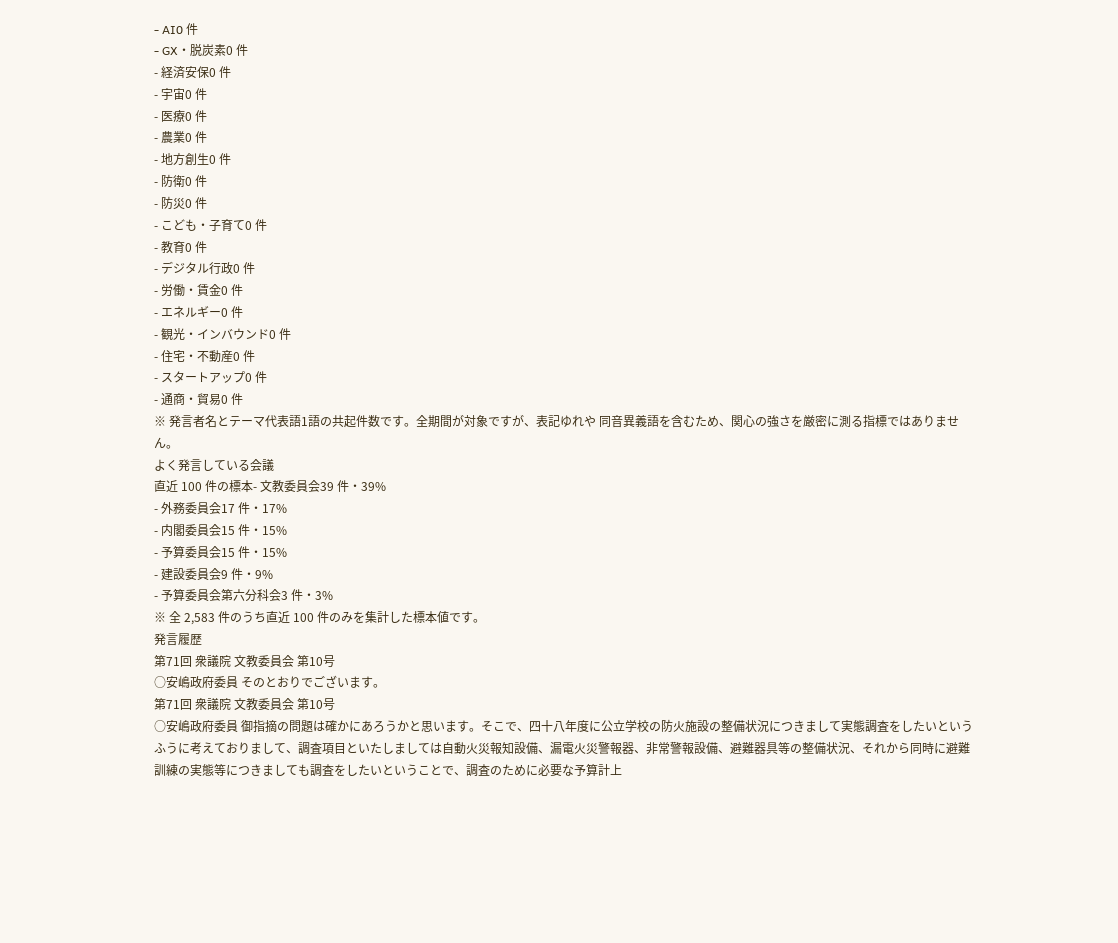- AI0 件
- GX・脱炭素0 件
- 経済安保0 件
- 宇宙0 件
- 医療0 件
- 農業0 件
- 地方創生0 件
- 防衛0 件
- 防災0 件
- こども・子育て0 件
- 教育0 件
- デジタル行政0 件
- 労働・賃金0 件
- エネルギー0 件
- 観光・インバウンド0 件
- 住宅・不動産0 件
- スタートアップ0 件
- 通商・貿易0 件
※ 発言者名とテーマ代表語1語の共起件数です。全期間が対象ですが、表記ゆれや 同音異義語を含むため、関心の強さを厳密に測る指標ではありません。
よく発言している会議
直近 100 件の標本- 文教委員会39 件・39%
- 外務委員会17 件・17%
- 内閣委員会15 件・15%
- 予算委員会15 件・15%
- 建設委員会9 件・9%
- 予算委員会第六分科会3 件・3%
※ 全 2,583 件のうち直近 100 件のみを集計した標本値です。
発言履歴
第71回 衆議院 文教委員会 第10号
○安嶋政府委員 そのとおりでございます。
第71回 衆議院 文教委員会 第10号
○安嶋政府委員 御指摘の問題は確かにあろうかと思います。そこで、四十八年度に公立学校の防火施設の整備状況につきまして実態調査をしたいというふうに考えておりまして、調査項目といたしましては自動火災報知設備、漏電火災警報器、非常警報設備、避難器具等の整備状況、それから同時に避難訓練の実態等につきましても調査をしたいということで、調査のために必要な予算計上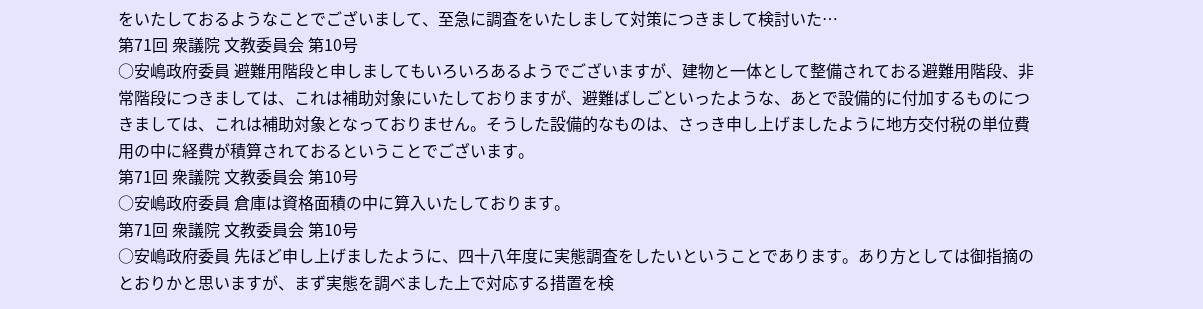をいたしておるようなことでございまして、至急に調査をいたしまして対策につきまして検討いた…
第71回 衆議院 文教委員会 第10号
○安嶋政府委員 避難用階段と申しましてもいろいろあるようでございますが、建物と一体として整備されておる避難用階段、非常階段につきましては、これは補助対象にいたしておりますが、避難ばしごといったような、あとで設備的に付加するものにつきましては、これは補助対象となっておりません。そうした設備的なものは、さっき申し上げましたように地方交付税の単位費用の中に経費が積算されておるということでございます。
第71回 衆議院 文教委員会 第10号
○安嶋政府委員 倉庫は資格面積の中に算入いたしております。
第71回 衆議院 文教委員会 第10号
○安嶋政府委員 先ほど申し上げましたように、四十八年度に実態調査をしたいということであります。あり方としては御指摘のとおりかと思いますが、まず実態を調べました上で対応する措置を検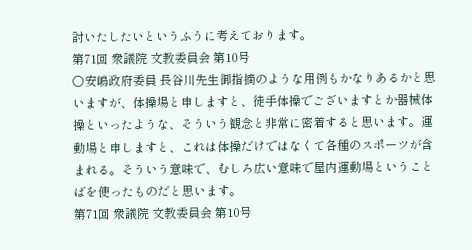討いたしたいというふうに考えております。
第71回 衆議院 文教委員会 第10号
○安嶋政府委員 長谷川先生御指摘のような用例もかなりあるかと思いますが、体操場と申しますと、徒手体操でございますとか器械体操といったような、そういう観念と非常に密着すると思います。運動場と申しますと、これは体操だけではなくて各種のスポーツが含まれる。そういう意味で、むしろ広い意味で屋内運動場ということばを使ったものだと思います。
第71回 衆議院 文教委員会 第10号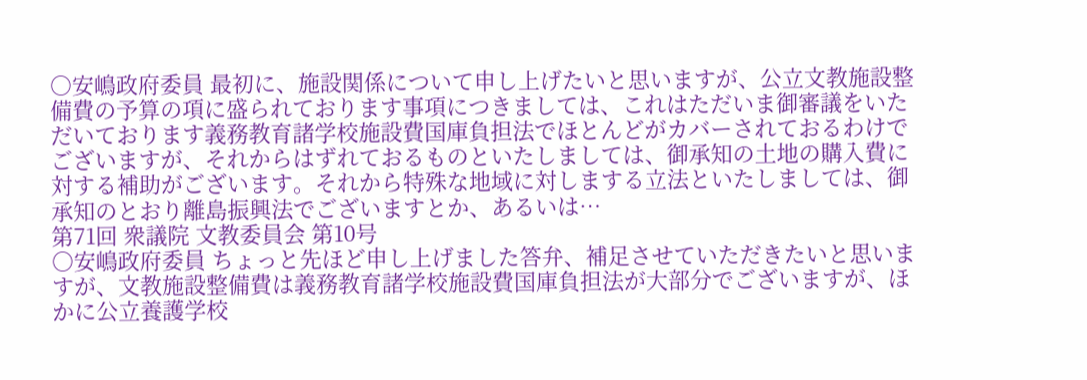○安嶋政府委員 最初に、施設関係について申し上げたいと思いますが、公立文教施設整備費の予算の項に盛られております事項につきましては、これはただいま御審議をいただいております義務教育諸学校施設費国庫負担法でほとんどがカバーされておるわけでございますが、それからはずれておるものといたしましては、御承知の土地の購入費に対する補助がございます。それから特殊な地域に対しまする立法といたしましては、御承知のとおり離島振興法でございますとか、あるいは…
第71回 衆議院 文教委員会 第10号
○安嶋政府委員 ちょっと先ほど申し上げました答弁、補足させていただきたいと思いますが、文教施設整備費は義務教育諸学校施設費国庫負担法が大部分でございますが、ほかに公立養護学校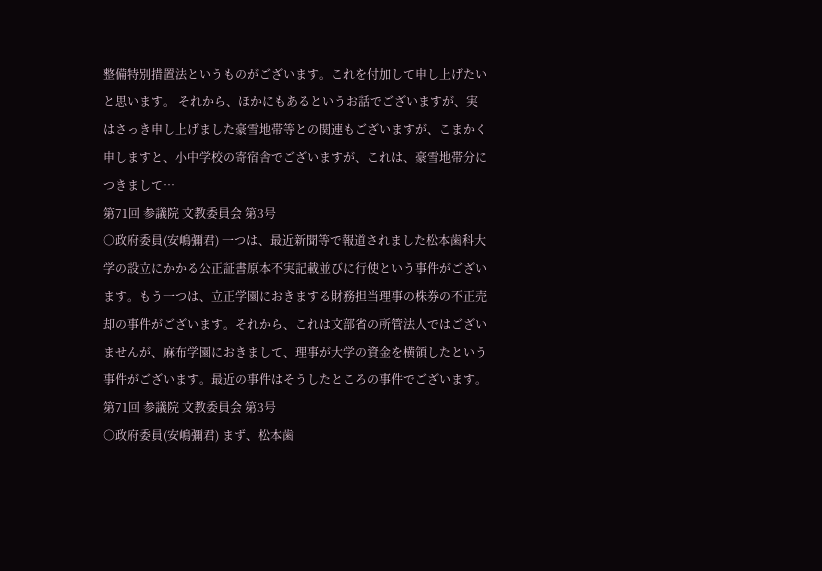整備特別措置法というものがございます。これを付加して申し上げたいと思います。 それから、ほかにもあるというお話でございますが、実はさっき申し上げました豪雪地帯等との関連もございますが、こまかく申しますと、小中学校の寄宿舎でございますが、これは、豪雪地帯分につきまして…
第71回 参議院 文教委員会 第3号
○政府委員(安嶋彌君) 一つは、最近新聞等で報道されました松本歯科大学の設立にかかる公正証書原本不実記載並びに行使という事件がございます。もう一つは、立正学園におきまする財務担当理事の株券の不正売却の事件がございます。それから、これは文部省の所管法人ではございませんが、麻布学園におきまして、理事が大学の資金を横領したという事件がございます。最近の事件はそうしたところの事件でございます。
第71回 参議院 文教委員会 第3号
○政府委員(安嶋彌君) まず、松本歯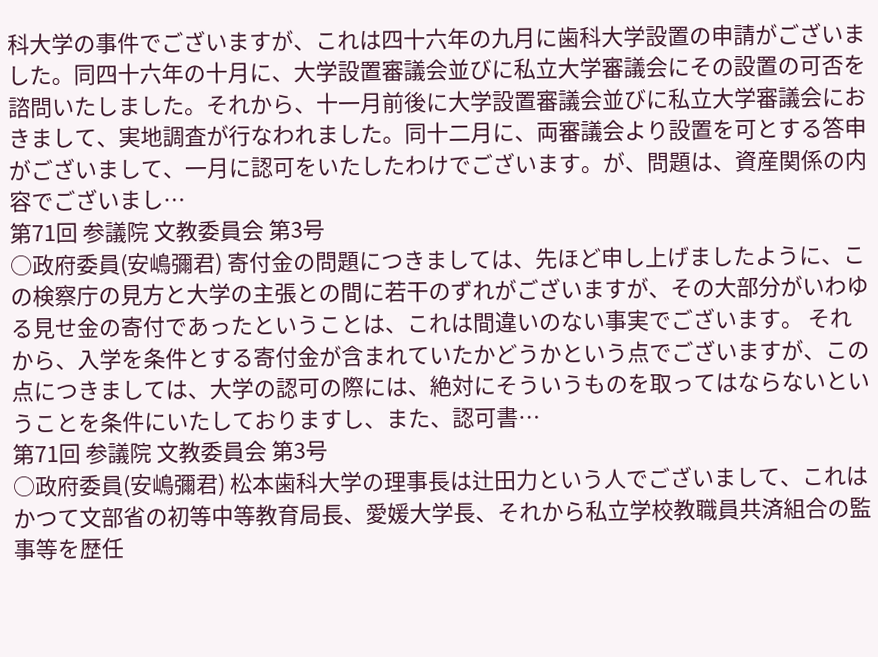科大学の事件でございますが、これは四十六年の九月に歯科大学設置の申請がございました。同四十六年の十月に、大学設置審議会並びに私立大学審議会にその設置の可否を諮問いたしました。それから、十一月前後に大学設置審議会並びに私立大学審議会におきまして、実地調査が行なわれました。同十二月に、両審議会より設置を可とする答申がございまして、一月に認可をいたしたわけでございます。が、問題は、資産関係の内容でございまし…
第71回 参議院 文教委員会 第3号
○政府委員(安嶋彌君) 寄付金の問題につきましては、先ほど申し上げましたように、この検察庁の見方と大学の主張との間に若干のずれがございますが、その大部分がいわゆる見せ金の寄付であったということは、これは間違いのない事実でございます。 それから、入学を条件とする寄付金が含まれていたかどうかという点でございますが、この点につきましては、大学の認可の際には、絶対にそういうものを取ってはならないということを条件にいたしておりますし、また、認可書…
第71回 参議院 文教委員会 第3号
○政府委員(安嶋彌君) 松本歯科大学の理事長は辻田力という人でございまして、これはかつて文部省の初等中等教育局長、愛媛大学長、それから私立学校教職員共済組合の監事等を歴任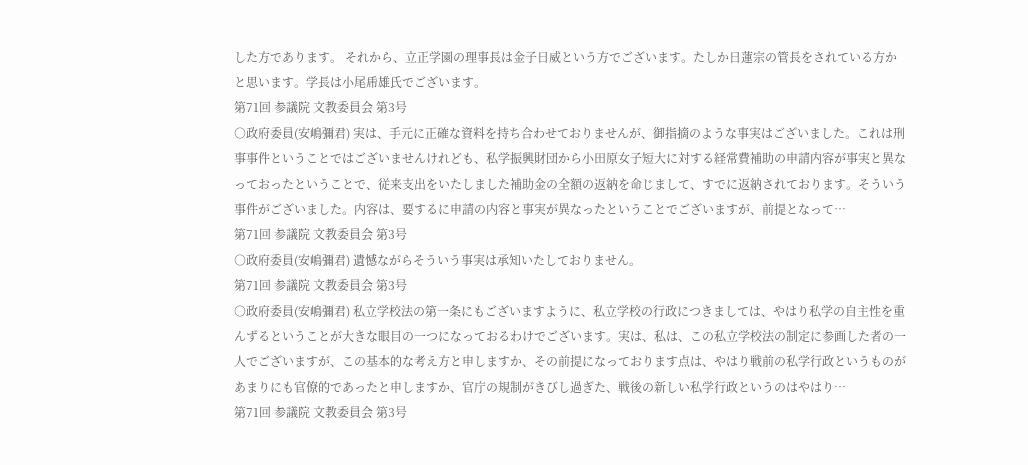した方であります。 それから、立正学園の理事長は金子日威という方でございます。たしか日蓮宗の管長をされている方かと思います。学長は小尾乕雄氏でございます。
第71回 参議院 文教委員会 第3号
○政府委員(安嶋彌君) 実は、手元に正確な資料を持ち合わせておりませんが、御指摘のような事実はございました。これは刑事事件ということではございませんけれども、私学振興財団から小田原女子短大に対する経常費補助の申請内容が事実と異なっておったということで、従来支出をいたしました補助金の全額の返納を命じまして、すでに返納されております。そういう事件がございました。内容は、要するに申請の内容と事実が異なったということでございますが、前提となって…
第71回 参議院 文教委員会 第3号
○政府委員(安嶋彌君) 遺憾ながらそういう事実は承知いたしておりません。
第71回 参議院 文教委員会 第3号
○政府委員(安嶋彌君) 私立学校法の第一条にもございますように、私立学校の行政につきましては、やはり私学の自主性を重んずるということが大きな眼目の一つになっておるわけでございます。実は、私は、この私立学校法の制定に参画した者の一人でございますが、この基本的な考え方と申しますか、その前提になっております点は、やはり戦前の私学行政というものがあまりにも官僚的であったと申しますか、官庁の規制がきびし過ぎた、戦後の新しい私学行政というのはやはり…
第71回 参議院 文教委員会 第3号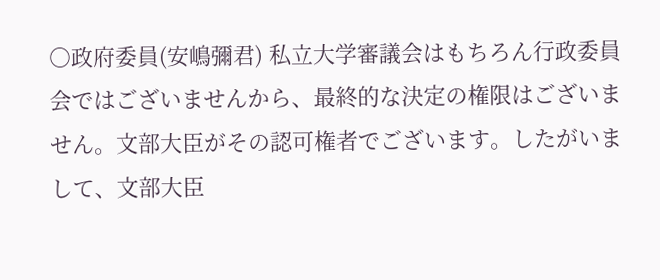○政府委員(安嶋彌君) 私立大学審議会はもちろん行政委員会ではございませんから、最終的な決定の権限はございません。文部大臣がその認可権者でございます。したがいまして、文部大臣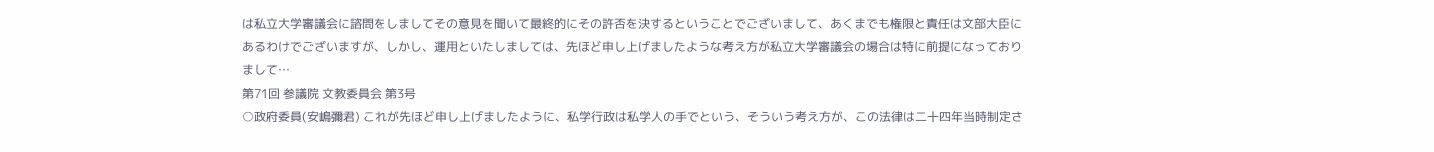は私立大学審議会に諮問をしましてその意見を聞いて最終的にその許否を決するということでございまして、あくまでも権限と責任は文部大臣にあるわけでございますが、しかし、運用といたしましては、先ほど申し上げましたような考え方が私立大学審議会の場合は特に前提になっておりまして…
第71回 参議院 文教委員会 第3号
○政府委員(安嶋彌君) これが先ほど申し上げましたように、私学行政は私学人の手でという、そういう考え方が、この法律は二十四年当時制定さ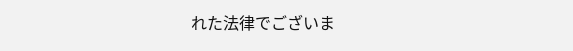れた法律でございま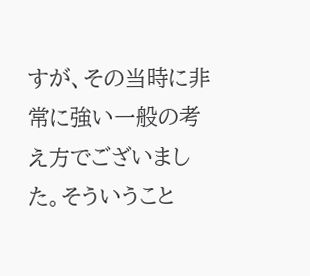すが、その当時に非常に強い一般の考え方でございました。そういうこと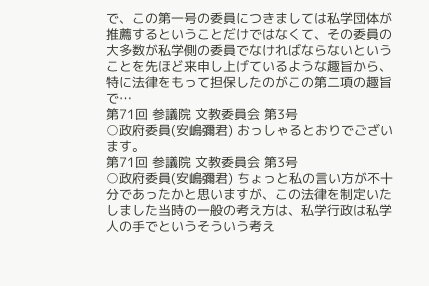で、この第一号の委員につきましては私学団体が推薦するということだけではなくて、その委員の大多数が私学側の委員でなければならないということを先ほど来申し上げているような趣旨から、特に法律をもって担保したのがこの第二項の趣旨で…
第71回 参議院 文教委員会 第3号
○政府委員(安嶋彌君) おっしゃるとおりでございます。
第71回 参議院 文教委員会 第3号
○政府委員(安嶋彌君) ちょっと私の言い方が不十分であったかと思いますが、この法律を制定いたしました当時の一般の考え方は、私学行政は私学人の手でというそういう考え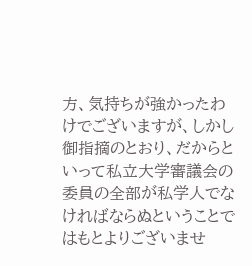方、気持ちが強かったわけでございますが、しかし御指摘のとおり、だからといって私立大学審議会の委員の全部が私学人でなければならぬということではもとよりございませ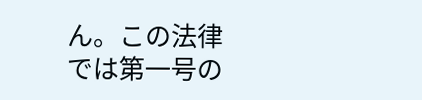ん。この法律では第一号の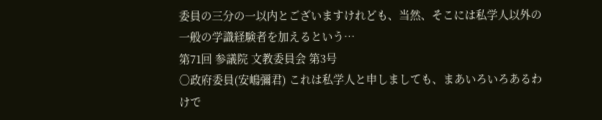委員の三分の一以内とございますけれども、当然、そこには私学人以外の一般の学識経験者を加えるという…
第71回 参議院 文教委員会 第3号
○政府委員(安嶋彌君) これは私学人と申しましても、まあいろいろあるわけで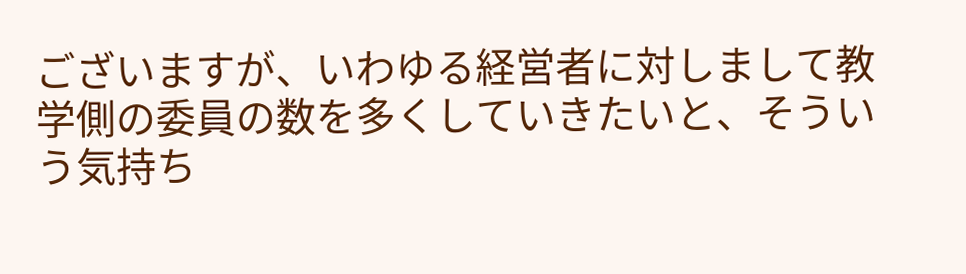ございますが、いわゆる経営者に対しまして教学側の委員の数を多くしていきたいと、そういう気持ち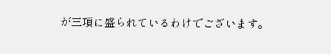が三項に盛られているわけでございます。